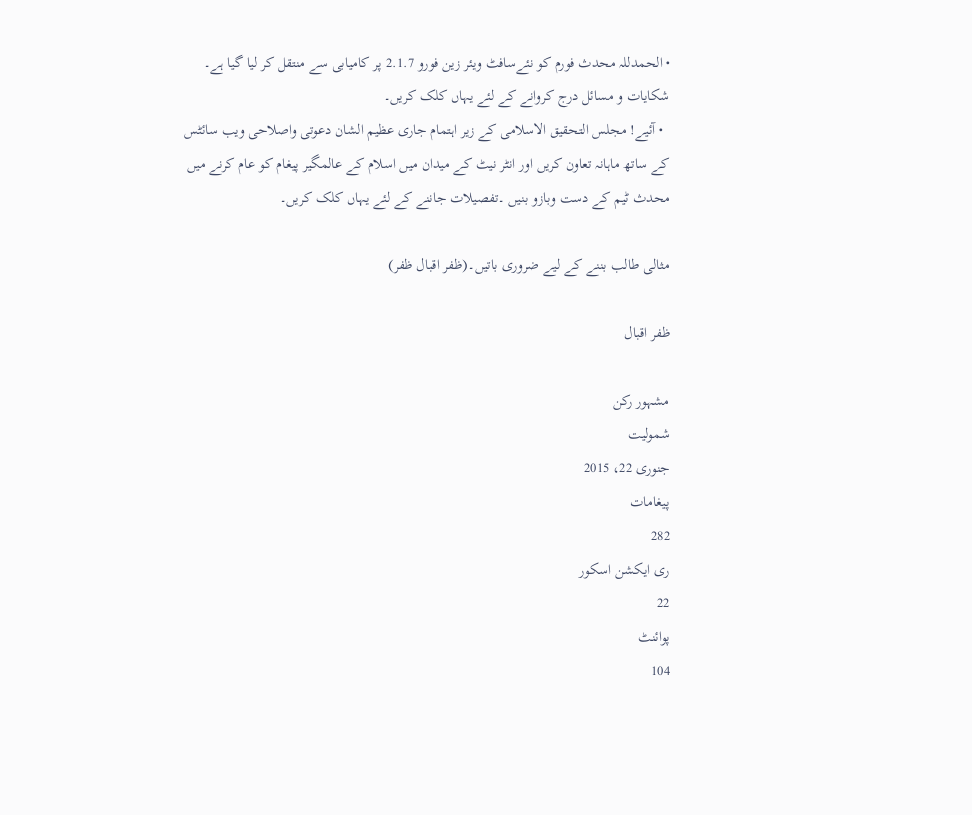• الحمدللہ محدث فورم کو نئےسافٹ ویئر زین فورو 2.1.7 پر کامیابی سے منتقل کر لیا گیا ہے۔ شکایات و مسائل درج کروانے کے لئے یہاں کلک کریں۔
  • آئیے! مجلس التحقیق الاسلامی کے زیر اہتمام جاری عظیم الشان دعوتی واصلاحی ویب سائٹس کے ساتھ ماہانہ تعاون کریں اور انٹر نیٹ کے میدان میں اسلام کے عالمگیر پیغام کو عام کرنے میں محدث ٹیم کے دست وبازو بنیں ۔تفصیلات جاننے کے لئے یہاں کلک کریں۔

مثالی طالب بننے کے لیے ضروری باتیں۔(ظفر اقبال ظفر)

ظفر اقبال

مشہور رکن
شمولیت
جنوری 22، 2015
پیغامات
282
ری ایکشن اسکور
22
پوائنٹ
104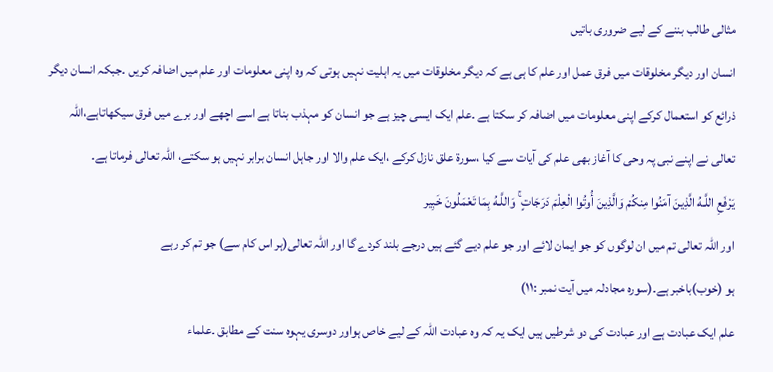مثالی طالب بننے کے لیے ضروری باتیں
انسان اور دیگر مخلوقات میں فرق عمل اور علم کا ہی ہے کہ دیگر مخلوقات میں یہ اہلیت نہیں ہوتی کہ وہ اپنی معلومات اور علم میں اضافہ کریں ۔جبکہ انسان دیگر ذرائع کو استعمال کرکے اپنی معلومات میں اضافہ کر سکتا ہے ۔علم ایک ایسی چیز ہے جو انسان کو مہذب بناتا ہے اسے اچھے اور برے میں فرق سیکھاتاہے،اللہ تعالی نے اپنے نبی پہ وحی کا آغاز بھی علم کی آیات سے کیا ،سورۃ علق نازل کرکے ،ایک علم والا اور جاہل انسان برابر نہیں ہو سکتے، اللہ تعالی فرماتا ہے۔
يَرْ‌فَعِ اللَّـهُ الَّذِينَ آمَنُوا مِنكُمْ وَالَّذِينَ أُوتُوا الْعِلْمَ دَرَ‌جَاتٍ ۚ وَاللَّـهُ بِمَا تَعْمَلُونَ خَبِير
اور اللہ تعالی تم میں ان لوگوں کو جو ایمان لائے اور جو علم دیے گئے ہیں درجے بلند کردے گا اور اللہ تعالی(ہر اس کام سے) جو تم کر رہے
ہو (خوب)باخبر ہے۔(سورہ مجادلہ میں آیت نمبر :۱۱)
علم ایک عبادت ہے اور عبادت کی دو شرطیں ہیں ایک یہ کہ وہ عبادت اللہ کے لیے خاص ہواور دوسری یہوہ سنت کے مطابق ۔علماء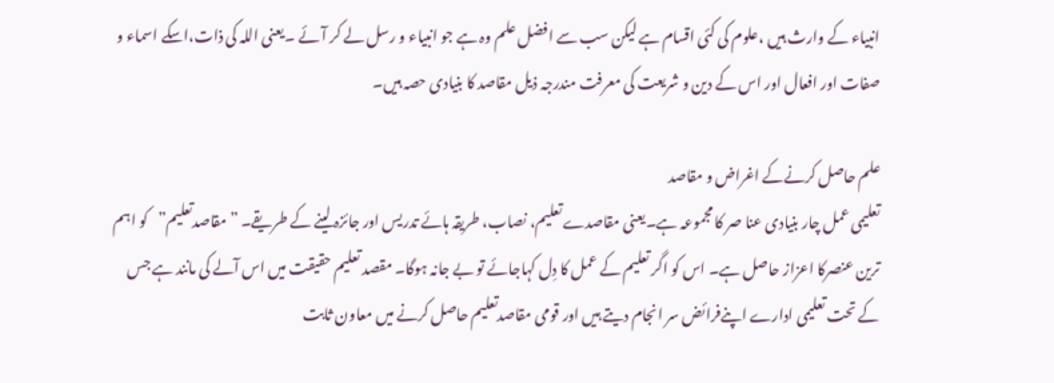انبیاء کے وارث ہیں ،علوم کی کئی اقسام ہے لیکن سب سے افضل علم وہ ہے جو انبیاء و رسل لے کر آئے ۔یعنی اللہ کی ذات،اسکے اسماء و صفات اور افعال اور اس کے دین و شریعت کی معرفت مندرجہ ذیل مقاصد کا بنیادی حصہ ہیں۔

علم حاصل کرنےکے اغراض و مقاصد
تعليمی عمل چار بنيادی عنا صر کا مجموعہ ہے۔یعنی مقاصدےتعلیم، نصاب، طريقہ ہائے تدريس اور جائزہ لينے کے طريقے۔ ”مقاصدتعلیم”کو اہم ترين عنصرکا اعزاز حاصل ہے۔ اس کو اگر تعليم کے عمل کا دِل کہاجائے تو بے جانہ ہوگا۔ مقصد تعلیم حقيقت ميں اس آلے کی مانند ہے جس کے تحت تعلیمی ادارے اپنےفرائض سر انجام ديتے ہيں اور قومی مقاصدتعلیم حاصل کرنے ميں معاون ثابت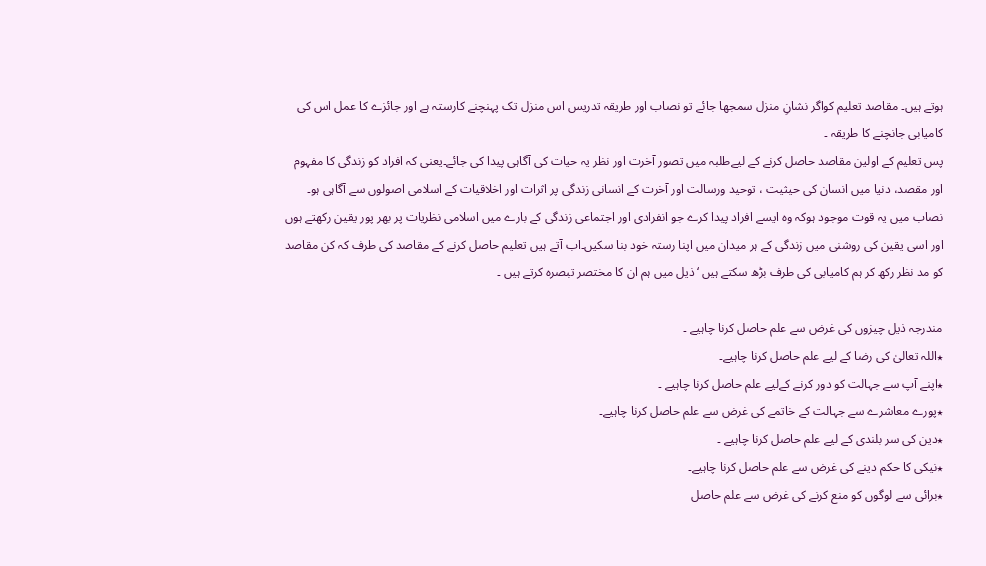ہوتے ہيں۔ مقاصد تعليم کواگر نشانِ منزل سمجھا جائے تو نصاب اور طریقہ تدریس اس منزل تک پہنچنے کارستہ ہے اور جائزے کا عمل اس کی کامیابی جانچنے کا طریقہ ۔
پس تعلیم کے اولين مقاصد حاصل کرنے کے لیےطلبہ ميں تصور آخرت اور نظر يہ حيات کی آگاہی پيدا کی جائے۔یعنی کہ افراد کو زندگی کا مفہوم اور مقصد، دنيا ميں انسان کی حيثيت ، توحيد ورسالت اور آخرت کے انسانی زندگی پر اثرات اور اخلاقيات کے اسلامی اصولوں سے آگاہی ہو۔ نصاب ميں يہ قوت موجود ہوکہ وہ ايسے افراد پيدا کرے جو انفرادی اور اجتماعی زندگی کے بارے ميں اسلامی نظريات پر بھر پور يقين رکھتے ہوں اور اسی يقين کی روشنی ميں زندگی کے ہر ميدان ميں اپنا رستہ خود بنا سکيں۔اب آتے ہیں تعلیم حاصل کرنے کے مقاصد کی طرف کہ کن مقاصد کو مد نظر رکھ کر ہم کامیابی کی طرف بڑھ سکتے ہیں ‘ذیل میں ہم ان کا مختصر تبصرہ کرتے ہیں ۔

مندرجہ ذیل چیزوں کی غرض سے علم حاصل کرنا چاہیے ۔
٭اللہ تعالیٰ کی رضا کے لیے علم حاصل کرنا چاہیے۔
٭اپنے آپ سے جہالت کو دور کرنے کےلیے علم حاصل کرنا چاہیے ۔
٭پورے معاشرے سے جہالت کے خاتمے کی غرض سے علم حاصل کرنا چاہیے۔
٭دین کی سر بلندی کے لیے علم حاصل کرنا چاہیے ۔
٭نیکی کا حکم دینے کی غرض سے علم حاصل کرنا چاہیے۔
٭برائی سے لوگوں کو منع کرنے کی غرض سے علم حاصل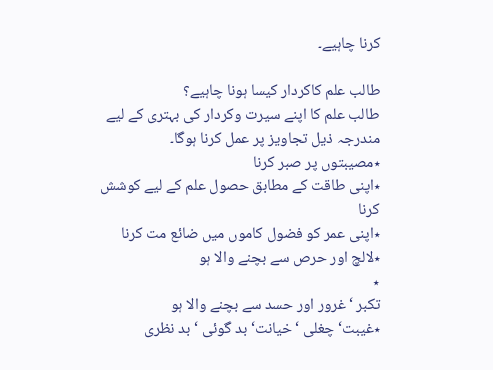کرنا چاہیے۔

طالب علم کاکردار کیسا ہونا چاہیے؟
طالب علم کا اپنے سیرت وکردار کی بہتری کے لیے مندرجہ ذیل تجاویز پر عمل کرنا ہوگا۔
٭مصیبتوں پر صبر کرنا
٭اپنی طاقت کے مطابق حصول علم کے لیے کوشش کرنا
٭اپنی عمر کو فضول کاموں میں ضائع مت کرنا
٭لالچ اور حرص سے بچنے والا ہو
٭
تکبر ‘غرور اور حسد سے بچنے والا ہو
٭غیبت‘ چغلی ‘خیانت‘بد گوئی ‘بد نظری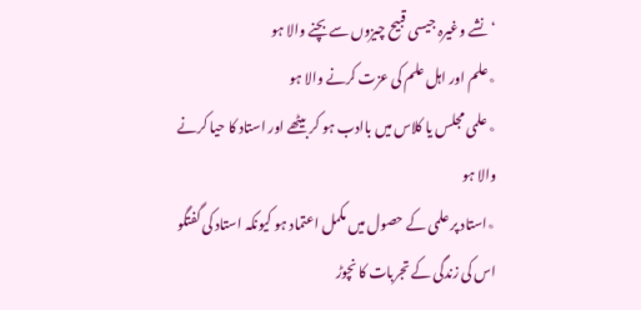‘نشے وغیرہ جیسی قبیح چیزوں سے بچنے والا ہو
٭علم اور اہل علم کی عزت کرنے والا ہو
٭ علمی مجلس یا کلاس میں باادب ہو کر بیٹھے اور استاد کا حیا کرنے والا ہو
٭استاد پر علمی کے حصول میں مکمل اعتماد ہو کیونکہ استاد کی گفتگو اس کی زندگی کے تجربات کا نچوڑ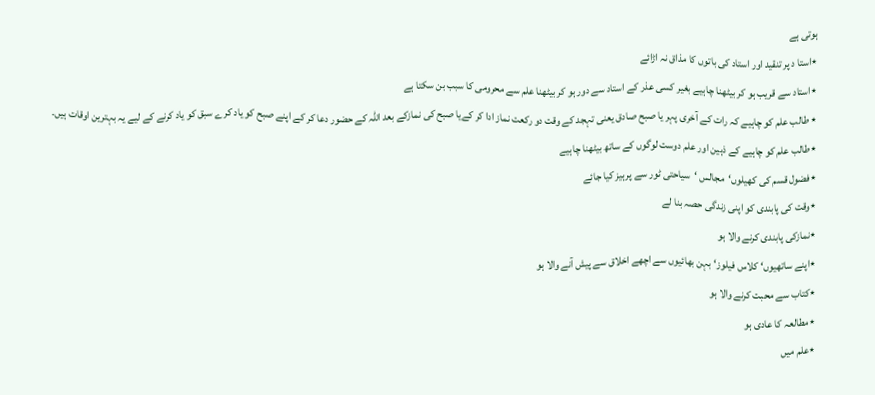ہوتی ہے
٭استا د پر تنقید اور استاد کی باتوں کا مذاق نہ اڑائے
٭استاد سے قریب ہو کر بیٹھنا چاہیے بغیر کسی عذر کے استاد سے دور ہو کر بیٹھنا علم سے محرومی کا سبب بن سکتا ہے
٭ طالب علم کو چاہیے کہ رات کے آخری پہر یا صبح صادق یعنی تہجد کے وقت دو رکعت نماز ادا کر کےیا صبح کی نمازکے بعد اللہ کے حضور دعا کر کے اپنے صبح کو یاد کرے سبق کو یاد کرنے کے لیے یہ بہترین اوقات ہیں۔
٭طالب علم کو چاہیے کے ذہین اور علم دوست لوگوں کے ساتھ بیٹھنا چاہیے
٭فضول قسم کی کھیلوں‘مجالس ‘سیاحتی ٹور سے پرہیز کیا جائے
٭وقت کی پابندی کو اپنی زندگی حصہ بنا لے
٭نمازکی پابندی کرنے والا ہو
٭اپنے ساتھیوں‘ کلاس فیلوز‘بہن بھائیوں سے اچھے اخلاق سے پیش آنے والا ہو
٭کتاب سے محبت کرنے والا ہو
٭مطالعہ کا عادی ہو
٭علم میں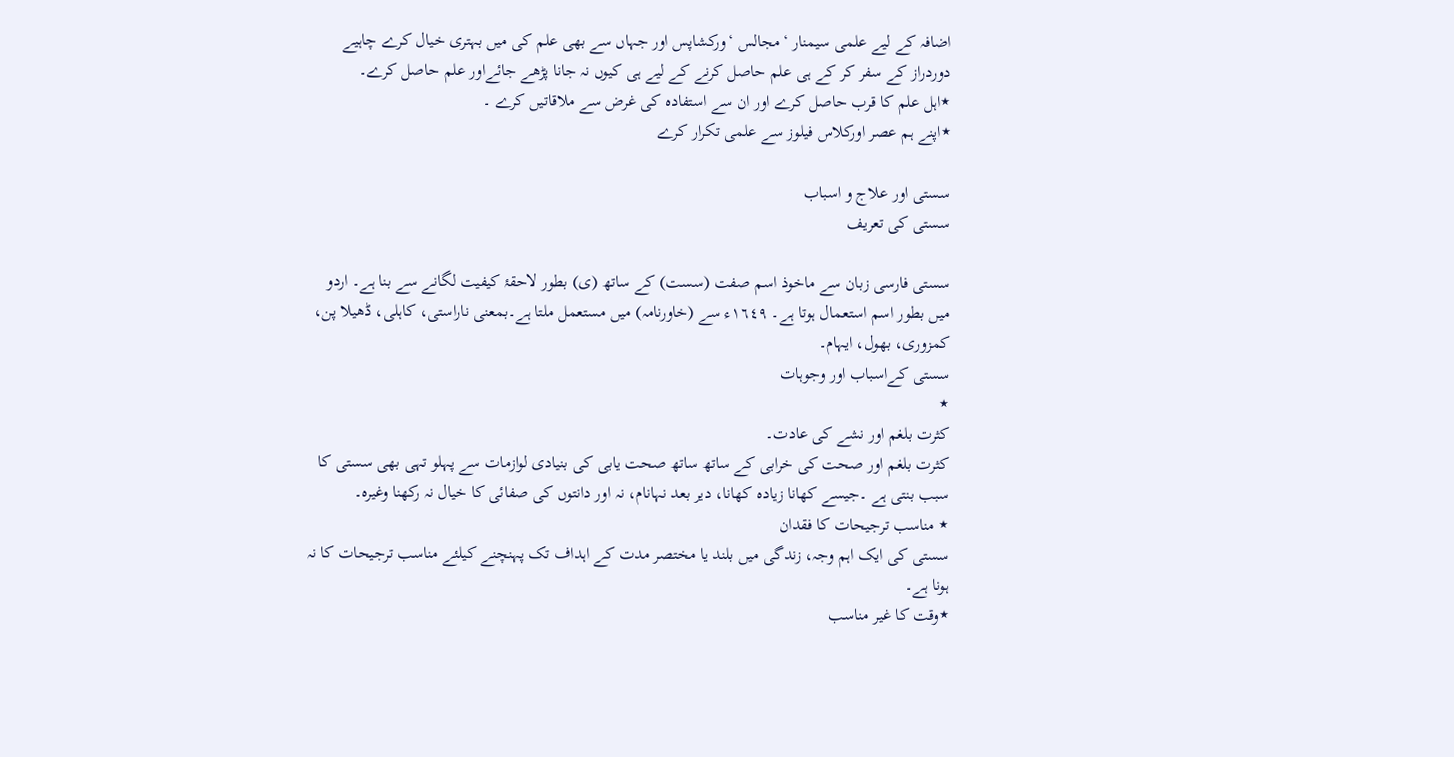اضافہ کے لیے علمی سیمنار ‘مجالس ‘ورکشاپس اور جہاں سے بھی علم کی میں بہتری خیال کرے چاہیے دوردراز کے سفر کر کے ہی علم حاصل کرنے کے لیے ہی کیوں نہ جانا پڑھے جائےاور علم حاصل کرے۔
٭اہل علم کا قرب حاصل کرے اور ان سے استفادہ کی غرض سے ملاقاتیں کرے ۔
٭اپنے ہم عصر اورکلاس فیلوز سے علمی تکرار کرے

سستی اور علاج و اسباب
سستی کی تعریف

سستی فارسی زبان سے ماخوذ اسم صفت (سست) کے ساتھ (ی) بطور لاحقۂ کیفیت لگانے سے بنا ہے۔ اردو میں بطور اسم استعمال ہوتا ہے۔ ١٦٤٩ء سے (خاورنامہ) میں مستعمل ملتا ہے۔بمعنی ناراستی، کاہلی، ڈھیلا پن، کمزوری، بھول، ایہام۔
سستی کےاسباب اور وجوہات
٭
کثرت بلغم اور نشے کی عادت۔
کثرت بلغم اور صحت کی خرابی کے ساتھ ساتھ صحت یابی کی بنیادی لوازمات سے پہلو تہی بھی سستی کا سبب بنتی ہے ۔جیسے کھانا زیادہ کھانا، دیر بعد نہانام، نہ اور دانتوں کی صفائی کا خیال نہ رکھنا وغیرہ۔
٭ مناسب ترجیحات کا فقدان
سستی کی ایک اہم وجہ، زندگی میں بلند یا مختصر مدت کے اہداف تک پہنچنے کیلئے مناسب ترجیحات کا نہ ہونا ہے۔
٭وقت کا غیر مناسب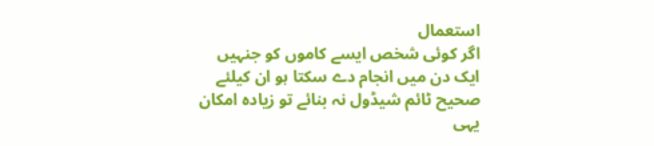استعمال
اگر کوئی شخص ایسے کاموں کو جنہیں ایک دن میں انجام دے سکتا ہو ان کیلئے صحیح ٹائم شیڈول نہ بنائے تو زیادہ امکان یہی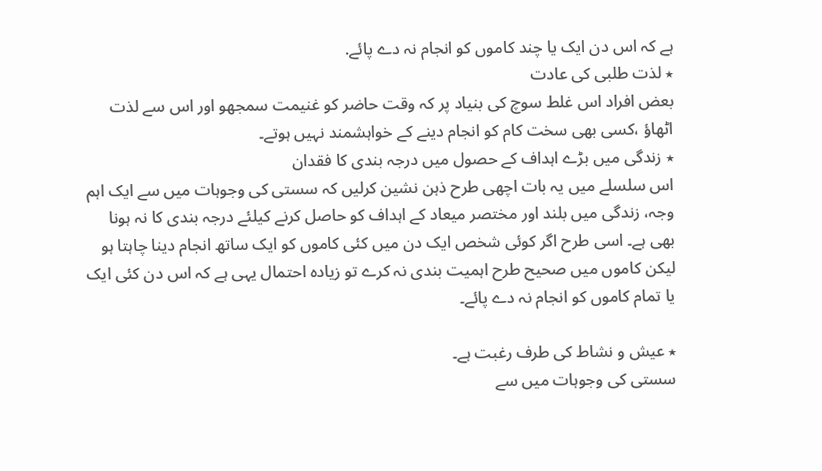ہے کہ اس دن ایک یا چند کاموں کو انجام نہ دے پائے.
٭ لذت طلبی کی عادت
بعض افراد اس غلط سوچ کی بنیاد پر کہ وقت حاضر کو غنیمت سمجھو اور اس سے لذت اٹھاؤ ،کسی بھی سخت کام کو انجام دینے کے خواہشمند نہیں ہوتے۔
٭ زندگی میں بڑے اہداف کے حصول میں درجہ بندی کا فقدان
اس سلسلے میں یہ بات اچھی طرح ذہن نشین کرلیں کہ سستی کی وجوہات میں سے ایک اہم وجہ، زندگی میں بلند اور مختصر میعاد کے اہداف کو حاصل کرنے کیلئے درجہ بندی کا نہ ہونا بھی ہے۔ اسی طرح اگر کوئی شخص ایک دن میں کئی کاموں کو ایک ساتھ انجام دینا چاہتا ہو لیکن کاموں میں صحیح طرح اہمیت بندی نہ کرے تو زیادہ احتمال یہی ہے کہ اس دن کئی ایک یا تمام کاموں کو انجام نہ دے پائے۔

٭ عیش و نشاط کی طرف رغبت ہے۔
سستی کی وجوہات میں سے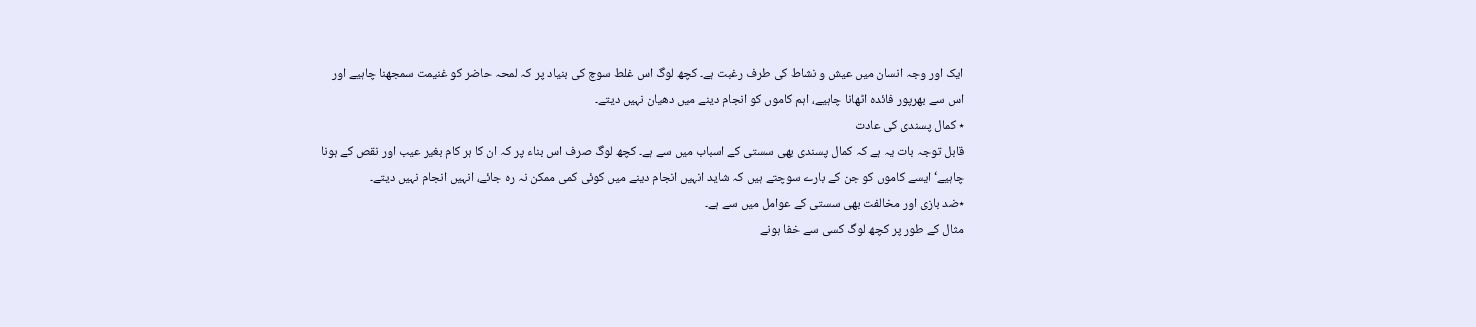ایک اور وجہ انسان میں عیش و نشاط کی طرف رغبت ہے۔ کچھ لوگ اس غلط سوچ کی بنیاد پر کہ لمحہ حاضر کو غنیمت سمجھنا چاہیے اور اس سے بھرپور فائدہ اٹھانا چاہیے، اہم کاموں کو انجام دینے میں دھیان نہیں دیتے۔
٭ کمال پسندی کی عادت
قابل توجہ بات یہ ہے کہ کمال پسندی بھی سستی کے اسباب میں سے ہے۔ کچھ لوگ صرف اس بناء پر کہ ان کا ہر کام بغیر عیب اور نقص کے ہونا چاہیے‘ ایسے کاموں کو جن کے بارے سوچتے ہیں کہ شاید انہیں انجام دینے میں کوئی کمی ممکن نہ رہ جائے، انہیں انجام نہیں دیتے۔
٭ضد بازی اور مخالفت بھی سستی کے عوامل میں سے ہے۔
مثال کے طور پر کچھ لوگ کسی سے خفا ہونے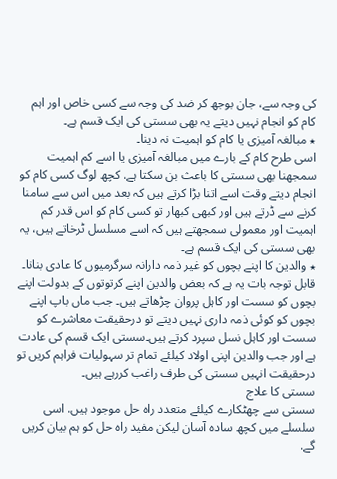کی وجہ سے، جان بوجھ کر ضد کی وجہ سے کسی خاص اور اہم کام کو انجام نہیں دیتے یہ بھی سستی کی ایک قسم ہے۔
٭ مبالغہ آمیزی یا کام کو اہمیت نہ دینا۔
اسی طرح کام کے بارے میں مبالغہ آمیزی یا اسے کم اہمیت سمجھنا بھی سستی کا باعث بن سکتا ہے. کچھ لوگ کسی کام کو انجام دیتے وقت اسے اتنا بڑا کرتے ہیں کہ بعد میں اس سے سامنا کرنے سے ڈرتے ہیں اور کبھی کبھار تو کسی کام کو اس قدر کم اہمیت اور معمولی سمجھتے ہیں کہ اسے مسلسل ٹرخاتے ہیں، یہ بھی سستی کی ایک قسم ہے۔
٭ والدین کا اپنے بچوں کو غیر ذمہ دارانہ سرگرمیوں کا عادی بنانا۔
قابل توجہ بات یہ ہے کہ بعض والدین اپنے کرتوتوں کے بدولت اپنے بچوں کو سست اور کاہل پروان چڑھاتے ہیں۔ جب ماں باپ اپنے بچوں کو کوئی ذمہ داری نہیں دیتے تو درحقیقت معاشرے کو سست اور کاہل نسل سپرد کرتے ہیں۔سستی ایک قسم کی عادت ہے اور جب والدین اپنی اولاد کیلئے تمام تر سہولیات فراہم کریں تو درحقیقت انہیں سستی کی طرف راغب کررہے ہیں۔
سستی کا علاج
سستی سے چھٹکارے کیلئے متعدد راہ حل موجود ہیں. اسی سلسلے میں کچھ سادہ آسان لیکن مفید راہ حل کو ہم بیان کریں گے.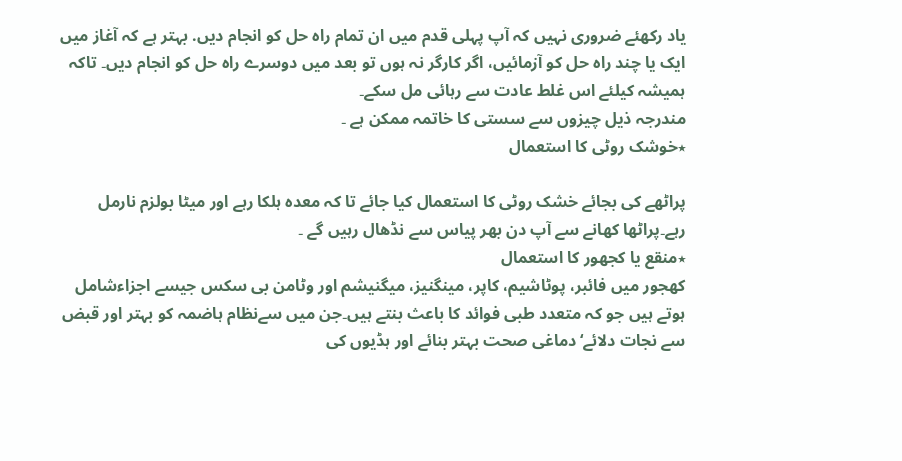یاد رکھئے ضروری نہیں کہ آپ پہلی قدم میں ان تمام راہ حل کو انجام دیں. بہتر ہے کہ آغاز میں ایک یا چند راہ حل کو آزمائیں، اگر کارگر نہ ہوں تو بعد میں دوسرے راہ حل کو انجام دیں۔ تاکہ ہمیشہ کیلئے اس غلط عادت سے رہائی مل سکے۔
مندرجہ ذیل چیزوں سے سستی کا خاتمہ ممکن ہے ۔
٭خوشک روٹی کا استعمال

پراٹھے کی بجائے خشک روٹی کا استعمال کیا جائے تا کہ معدہ ہلکا رہے اور میٹا بولزم نارمل رہے۔پراٹھا کھانے سے آپ دن بھر پیاس سے نڈھال رہیں گے ۔
٭منقع یا کجھور کا استعمال
کھجور میں فائبر، پوٹاشیم، کاپر، مینگنیز، میگنیشم اور وٹامن بی سکس جیسے اجزاءشامل ہوتے ہیں جو کہ متعدد طبی فوائد کا باعث بنتے ہیں۔جن میں سےنظام ہاضمہ کو بہتر اور قبض سے نجات دلائے‘دماغی صحت بہتر بنائے اور ہڈیوں کی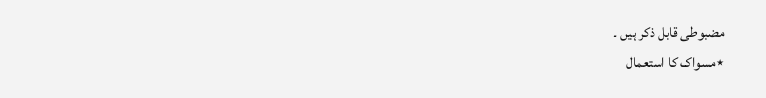مضبوطی قابل ذکر ہیں ۔
٭مسواک کا استعمال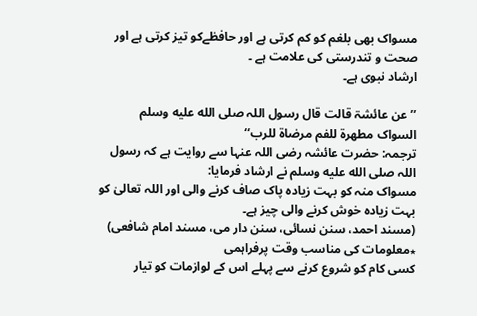مسواک بھی بلغم کو کم کرتی ہے اور حافظےکو تیز کرتی ہے اور صحت و تندرستی کی علامت ہے ۔
ارشاد نبوی ہے۔

’’عن عائشۃ قالت قال رسول اللہ صلى الله عليه وسلم السواک مطھرۃ للفم مرضاۃ للرب‘‘
ترجمہ: حضرت عائشہ رضی اللہ عنہا سے روایت ہے کہ رسول اللہ صلى الله عليه وسلم نے ارشاد فرمایا:
مسواک منہ کو بہت زیادہ پاک صاف کرنے والی اور اللہ تعالیٰ کو بہت زیادہ خوش کرنے والی چیز ہے۔
(مسند احمد، سنن نسائی، سنن دار می، مسند امام شافعی)
٭معلومات کی مناسب وقت پرفراہمی
کسی کام کو شروع کرنے سے پہلے اس کے لوازمات کو تیار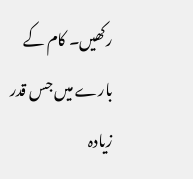رکھیں۔ کام کے بارے میں جس قدر زیادہ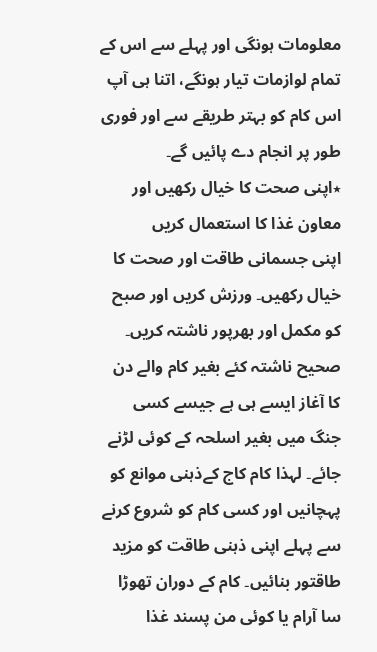معلومات ہونگی اور پہلے سے اس کے تمام لوازمات تیار ہونگے، اتنا ہی آپ اس کام کو بہتر طریقے سے اور فوری طور پر انجام دے پائیں گے۔
٭اپنی صحت کا خیال رکھیں اور معاون غذا کا استعمال کریں
اپنی جسمانی طاقت اور صحت کا خیال رکھیں۔ ورزش کریں اور صبح کو مکمل اور بھرپور ناشتہ کریں۔ صحیح ناشتہ کئے بغیر کام والے دن کا آغاز ایسے ہی ہے جیسے کسی جنگ میں بغیر اسلحہ کے کوئی لڑنے جائے۔ لہذا کام کاج کےذہنی موانع کو پہچانیں اور کسی کام کو شروع کرنے سے پہلے اپنی ذہنی طاقت کو مزید طاقتور بنائیں۔ کام کے دوران تھوڑا سا آرام یا کوئی من پسند غذا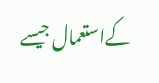کےاستعمال جیسے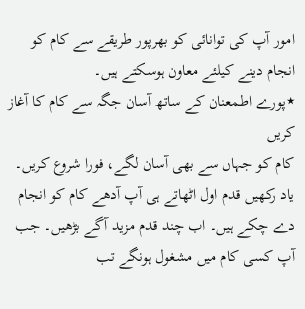امور آپ کی توانائی کو بھرپور طریقے سے کام کو انجام دینے کیلئے معاون ہوسکتے ہیں۔
٭پورے اطمعنان کے ساتھ آسان جگہ سے کام کا آغاز کریں
کام کو جہاں سے بھی آسان لگے، فورا شروع کریں۔ یاد رکھیں قدم اول اٹھاتے ہی آپ آدھے کام کو انجام دے چکے ہیں۔ اب چند قدم مزید آگے بڑھیں۔ جب آپ کسی کام میں مشغول ہونگے تب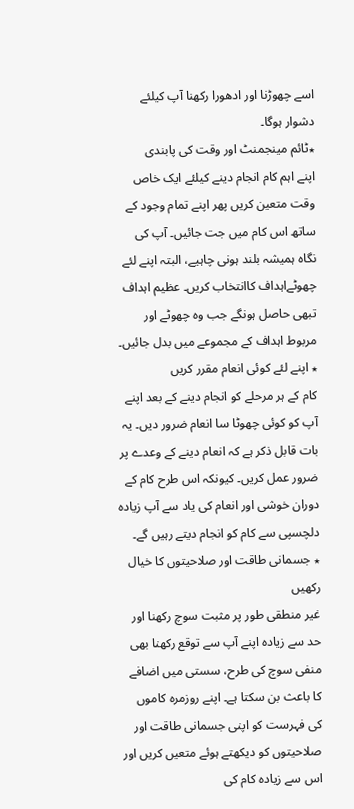اسے چھوڑنا اور ادھورا رکھنا آپ کیلئے دشوار ہوگا۔
٭ٹائم مینجمنٹ اور وقت کی پابندی
اپنے اہم کام انجام دینے کیلئے ایک خاص وقت متعین کریں پھر اپنے تمام وجود کے ساتھ اس کام میں جت جائیں۔ آپ کی نگاہ ہمیشہ بلند ہونی چاہیے، البتہ اپنے لئے چھوٹےاہداف کاانتخاب کریں۔ عظیم اہداف تبھی حاصل ہونگے جب وہ چھوٹے اور مربوط اہداف کے مجموعے میں بدل جائیں۔
٭ اپنے لئے کوئی انعام مقرر کریں
کام کے ہر مرحلے کو انجام دینے کے بعد اپنے آپ کو کوئی چھوٹا سا انعام ضرور دیں۔ یہ بات قابل ذکر ہے کہ انعام دینے کے وعدے پر ضرور عمل کریں۔ کیونکہ اس طرح کام کے دوران خوشی اور انعام کی یاد سے آپ زیادہ دلچسپی سے کام کو انجام دیتے رہیں گے۔
٭ جسمانی طاقت اور صلاحیتوں کا خیال رکھیں
غیر منطقی طور پر مثبت سوچ رکھنا اور حد سے زیادہ اپنے آپ سے توقع رکھنا بھی منفی سوچ کی طرح، سستی میں اضافے کا باعث بن سکتا ہے۔ اپنے روزمرہ کاموں کی فہرست کو اپنی جسمانی طاقت اور صلاحیتوں کو دیکھتے ہوئے متعیں کریں اور اس سے زیادہ کام کی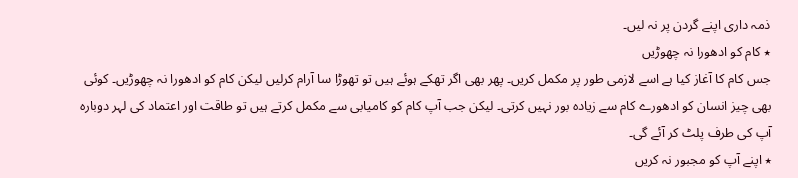ذمہ داری اپنے گردن پر نہ لیں۔
٭ کام کو ادھورا نہ چھوڑیں
جس کام کا آغاز کیا ہے اسے لازمی طور پر مکمل کریں۔ پھر بھی اگر تھکے ہوئے ہیں تو تھوڑا سا آرام کرلیں لیکن کام کو ادھورا نہ چھوڑیں۔ کوئی بھی چیز انسان کو ادھورے کام سے زیادہ بور نہیں کرتی۔ لیکن جب آپ کام کو کامیابی سے مکمل کرتے ہیں تو طاقت اور اعتماد کی لہر دوبارہ آپ کی طرف پلٹ کر آئے گی۔
٭ اپنے آپ کو مجبور نہ کریں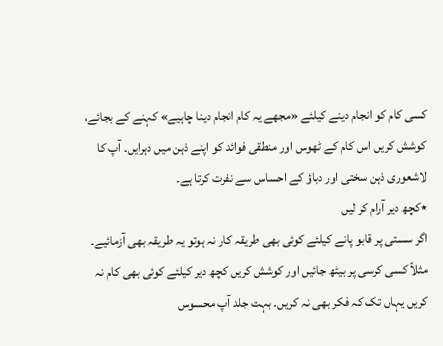کسی کام کو انجام دینے کیلئے «مجھے یہ کام انجام دینا چاہیے» کہنے کے بجائے، کوشش کریں اس کام کے ٹھوس اور منطقی فوائد کو اپنے ذہن میں دہرایں۔ آپ کا لاشعوری ذہن سختی اور دباؤ کے احساس سے نفرت کرتا ہے۔
٭کچھ دیر آرام کر لیں
اگر سستی پر قابو پانے کیلئے کوئی بھی طریقہ کار نہ ہوتو یہ طریقہ بھی آزمائیے۔ مثلاً کسی کرسی پر بیٹھ جائیں اور کوشش کریں کچھ دیر کیلئے کوئی بھی کام نہ کریں یہاں تک کہ فکر بھی نہ کریں۔ بہت جلد آپ محسوس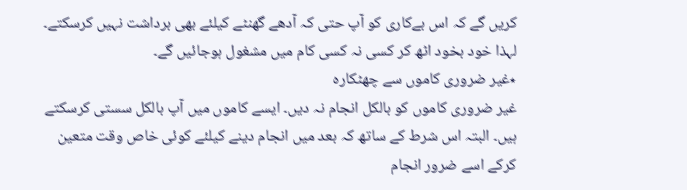کریں گے کہ اس بےکاری کو آپ حتی کہ آدھے گھنٹے کیلئے بھی برداشت نہیں کرسکتے۔ لہذا خود بخود اٹھ کر کسی نہ کسی کام میں مشغول ہوجائیں گے۔
٭غیر ضروری کاموں سے چھٹکارہ
غیر ضروری کاموں کو بالکل انجام نہ دیں۔ ایسے کاموں میں آپ بالکل سستی کرسکتے ہیں۔ البتہ اس شرط کے ساتھ کہ بعد میں انجام دینے کیلئے کوئی خاص وقت متعین کرکے اسے ضرور انجام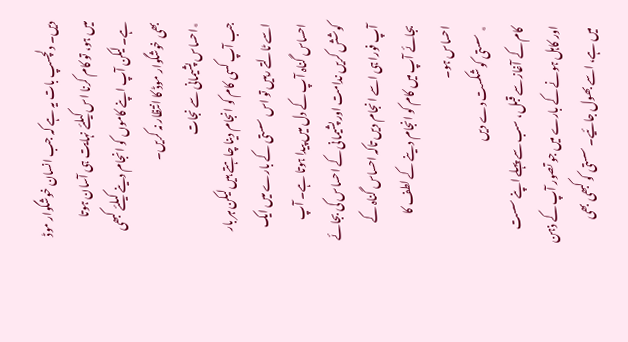دیں۔ دلچسپ بات یہ ہے کہ جب انسان خوشگوار موڈ میں ہو، تو کام کرنا اس کیلئے نہایت ہی آسان ہوتا ہے۔ لیکن آپ اپنے کاموں کو انجام دینے کیلئے کبھی بھی خوشگوار موڈ کا انتظار نہ کریں۔
٭احساس پشیمانی سے نجات
جب آپ کسی کام کو انجام دینا چاہتے ہیں لیکن ہر بار اسے ٹالتے رہیں تو اس سستی کے بارے میں ایک احساس گناہ آپ کے دل میں پیدا ہوتا ہے۔ آپ کوشش کریں ندامت اور پشیمانی کے احساس کی بجائے آپ فورا ہی اسے انجام دیں تاکہ احساس گناہ کے بجائے آپ میں کام کو انجام دینے کے لطف کا احساس ہو۔
٭ سستی کو شکست دے دیں
کام کے آغاز سے قبل، سب سے پہلے اپنے سست اور کاہل ہونے کے بارے میں جو تصور آپ کے ذہن میں ہے، اسے بھول جائیے۔ سستی کو کبھی بھی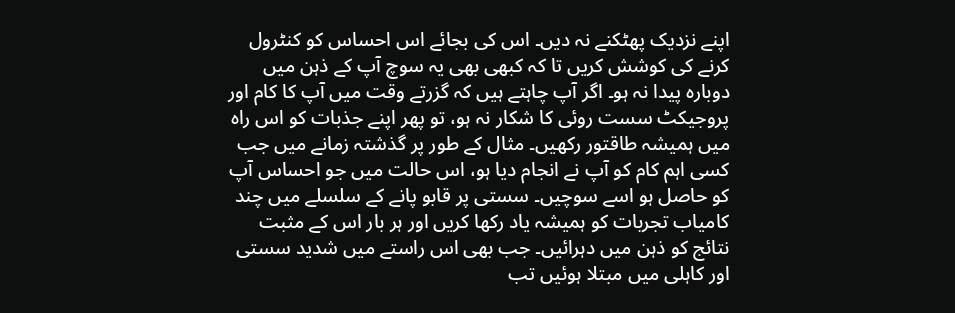اپنے نزدیک پھٹکنے نہ دیں۔ اس کی بجائے اس احساس کو کنٹرول کرنے کی کوشش کریں تا کہ کبھی بھی یہ سوچ آپ کے ذہن میں دوبارہ پیدا نہ ہو۔ اگر آپ چاہتے ہیں کہ گزرتے وقت میں آپ کا کام اور پروجیکٹ سست روئی کا شکار نہ ہو، تو پھر اپنے جذبات کو اس راہ میں ہمیشہ طاقتور رکھیں۔ مثال کے طور پر گذشتہ زمانے میں جب کسی اہم کام کو آپ نے انجام دیا ہو، اس حالت میں جو احساس آپ کو حاصل ہو اسے سوچیں۔ سستی پر قابو پانے کے سلسلے میں چند کامیاب تجربات کو ہمیشہ یاد رکھا کریں اور ہر بار اس کے مثبت نتائج کو ذہن میں دہرائیں۔ جب بھی اس راستے میں شدید سستی اور کاہلی میں مبتلا ہوئیں تب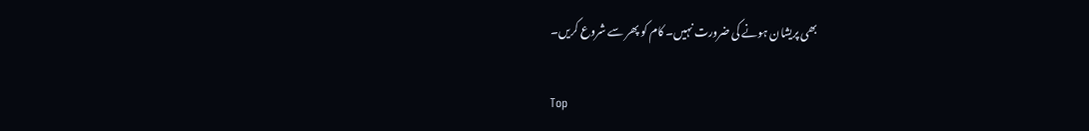بھی پریشان ہونے کی ضرورت نہیں۔ کام کو پھر سے شروع کریں۔

Top